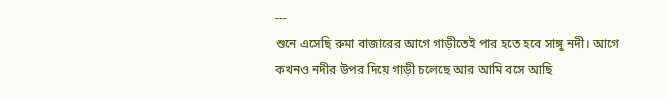---
শুনে এসেছি রুমা বাজারের আগে গাড়ীতেই পার হতে হবে সাঙ্গু নদী। আগে কখনও নদীর উপর দিয়ে গাড়ী চলেছে আর আমি বসে আছি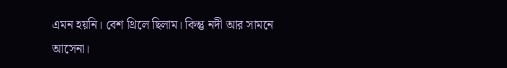এমন হয়নি। বেশ থ্রিলে ছিলাম। কিন্তু নদী আর সামনে আসেনা।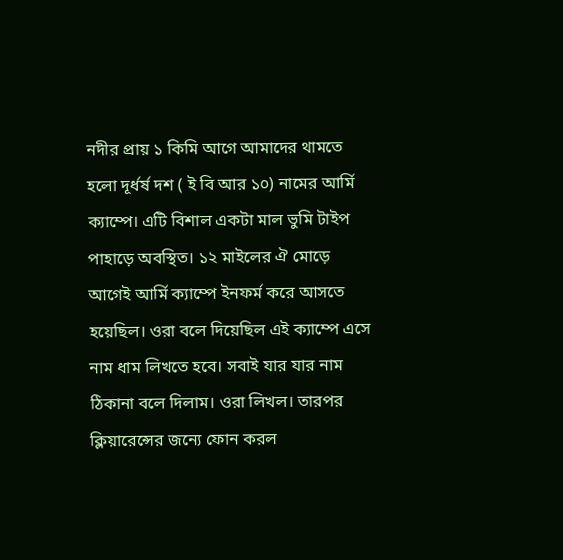নদীর প্রায় ১ কিমি আগে আমাদের থামতে হলো দূর্ধর্ষ দশ ( ই বি আর ১০) নামের আর্মি ক্যাম্পে। এটি বিশাল একটা মাল ভুমি টাইপ পাহাড়ে অবস্থিত। ১২ মাইলের ঐ মোড়ে আগেই আর্মি ক্যাম্পে ইনফর্ম করে আসতে হয়েছিল। ওরা বলে দিয়েছিল এই ক্যাম্পে এসে নাম ধাম লিখতে হবে। সবাই যার যার নাম ঠিকানা বলে দিলাম। ওরা লিখল। তারপর ক্লিয়ারেন্সের জন্যে ফোন করল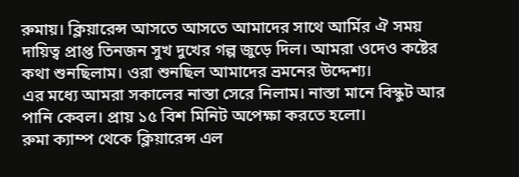রুমায়। ক্লিয়ারেন্স আসতে আসতে আমাদের সাথে আর্মির ঐ সময় দায়িত্ব প্রাপ্ত তিনজন সুখ দুখের গল্প জুড়ে দিল। আমরা ওদেও কষ্টের কথা শুনছিলাম। ওরা শুনছিল আমাদের ভ্রমনের উদ্দেশ্য।
এর মধ্যে আমরা সকালের নাস্তা সেরে নিলাম। নাস্তা মানে বিস্কুট আর পানি কেবল। প্রায় ১৫ বিশ মিনিট অপেক্ষা করতে হলো।
রুমা ক্যাম্প থেকে ক্লিয়ারেন্স এল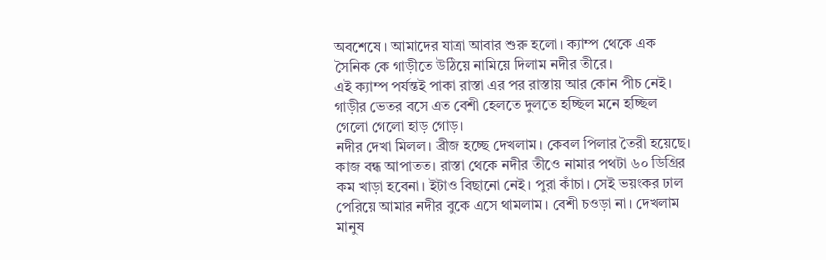অবশেষে । আমাদের যাত্রা আবার শুরু হলো। ক্যাম্প থেকে এক সৈনিক কে গাড়ীতে উঠিয়ে নামিয়ে দিলাম নদীর তীরে।
এই ক্যাম্প পর্যন্তই পাকা রাস্তা এর পর রাস্তায় আর কোন পীচ নেই। গাড়ীর ভেতর বসে এত বেশী হেলতে দুলতে হচ্ছিল মনে হচ্ছিল গেলো গেলো হাড় গোড়।
নদীর দেখা মিলল। ব্রীজ হচ্ছে দেখলাম। কেবল পিলার তৈরী হয়েছে। কাজ বন্ধ আপাতত। রাস্তা থেকে নদীর তীওে নামার পথটা ৬০ ডিগ্রির কম খাড়া হবেনা। ইটাও বিছানো নেই। পুরা কাঁচা। সেই ভয়ংকর ঢাল পেরিয়ে আমার নদীর বুকে এসে থামলাম। বেশী চওড়া না। দেখলাম মানুষ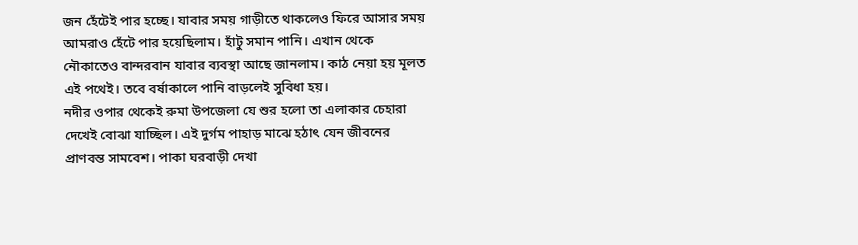জন হেঁটেই পার হচ্ছে। যাবার সময় গাড়ীতে থাকলেও ফিরে আসার সময় আমরাও হেঁটে পার হয়েছিলাম। হাঁটু সমান পানি। এখান থেকে নৌকাতেও বান্দরবান যাবার ব্যবস্থা আছে জানলাম। কাঠ নেয়া হয় মূলত এই পথেই। তবে বর্ষাকালে পানি বাড়লেই সুবিধা হয়।
নদীর ওপার থেকেই রুমা উপজেলা যে শুর হলো তা এলাকার চেহারা দেখেই বোঝা যাচ্ছিল। এই দুর্গম পাহাড় মাঝে হঠাৎ যেন জীবনের প্রাণবন্ত সামবেশ। পাকা ঘরবাড়ী দেখা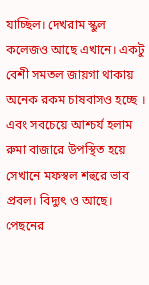যাচ্ছিল। দেখরাম স্কুল কলেজও আছে এখানে। একটু বেশী সমতল জায়গা থাকায় অনেক রকম চাষবাসও হচ্ছে । এবং সবচেয়ে আশ্চর্য হলাম রুমা বাজারে উপস্থিত হয়ে সেখানে মফস্বল শহুরে ভাব প্রবল। বিদ্যুৎ ও আছে।
পেছনের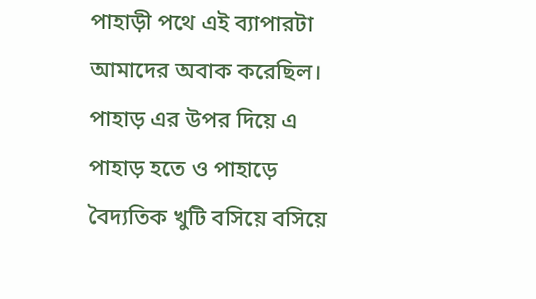পাহাড়ী পথে এই ব্যাপারটা আমাদের অবাক করেছিল। পাহাড় এর উপর দিয়ে এ পাহাড় হতে ও পাহাড়ে বৈদ্যতিক খুটি বসিয়ে বসিয়ে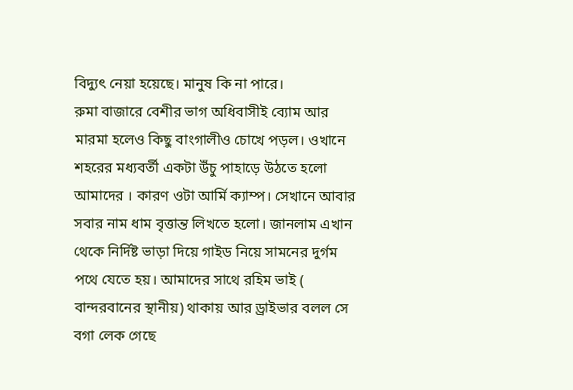বিদ্যুৎ নেয়া হয়েছে। মানুষ কি না পারে।
রুমা বাজারে বেশীর ভাগ অধিবাসীই ব্যোম আর মারমা হলেও কিছু বাংগালীও চোখে পড়ল। ওখানে শহরের মধ্যবর্তী একটা উঁচু পাহাড়ে উঠতে হলো আমাদের । কারণ ওটা আর্মি ক্যাম্প। সেখানে আবার সবার নাম ধাম বৃত্তান্ত লিখতে হলো। জানলাম এখান থেকে নির্দিষ্ট ভাড়া দিয়ে গাইড নিয়ে সামনের দুর্গম পথে যেতে হয়। আমাদের সাথে রহিম ভাই ( বান্দরবানের স্থানীয়) থাকায় আর ড্রাইভার বলল সে বগা লেক গেছে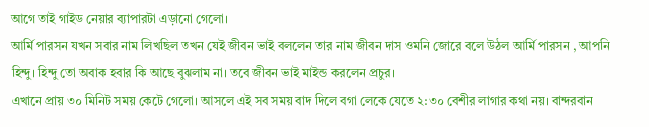আগে তাই গাইড নেয়ার ব্যাপারটা এড়ানো গেলো।
আর্মি পারসন যখন সবার নাম লিখছিল তখন যেই জীবন ভাই বললেন তার নাম জীবন দাস ওমনি জোরে বলে উঠল আর্মি পারসন , আপনি হিন্দু। হিন্দু তো অবাক হবার কি আছে বুঝলাম না। তবে জীবন ভাই মাইন্ড করলেন প্রচুর।
এখানে প্রায় ৩০ মিনিট সময় কেটে গেলো। আসলে এই সব সময় বাদ দিলে বগা লেকে যেতে ২:৩০ বেশীর লাগার কথা নয়। বান্দরবান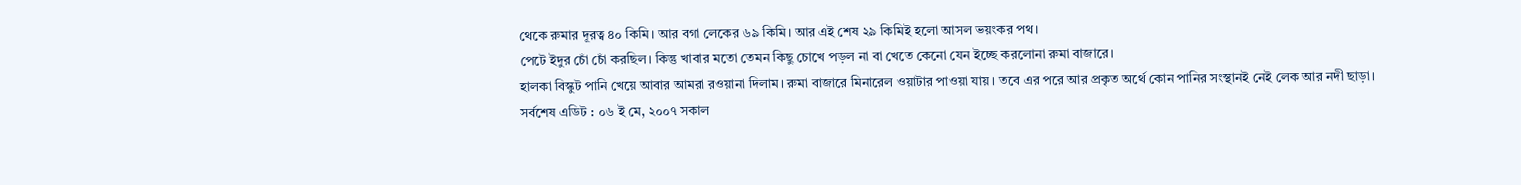থেকে রুমার দূরত্ব ৪০ কিমি। আর বগা লেকের ৬৯ কিমি। আর এই শেষ ২৯ কিমিই হলো আসল ভয়ংকর পথ।
পেটে ইদুর চোঁ চোঁ করছিল। কিন্তু খাবার মতো তেমন কিছু চোখে পড়ল না বা খেতে কেনো যেন ইচ্ছে করলোনা রুমা বাজারে।
হালকা বিস্কুট পানি খেয়ে আবার আমরা রওয়ানা দিলাম। রুমা বাজারে মিনারেল ওয়াটার পাওয়া যায়। তবে এর পরে আর প্রকৃত অর্থে কোন পানির সংস্থানই নেই লেক আর নদী ছাড়া।
সর্বশেষ এডিট : ০৬ ই মে, ২০০৭ সকাল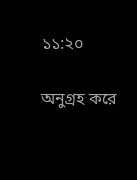১১:২০

অনুগ্রহ করে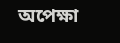অপেক্ষা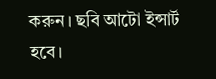করুন। ছবি আটো ইন্সার্ট হবে।